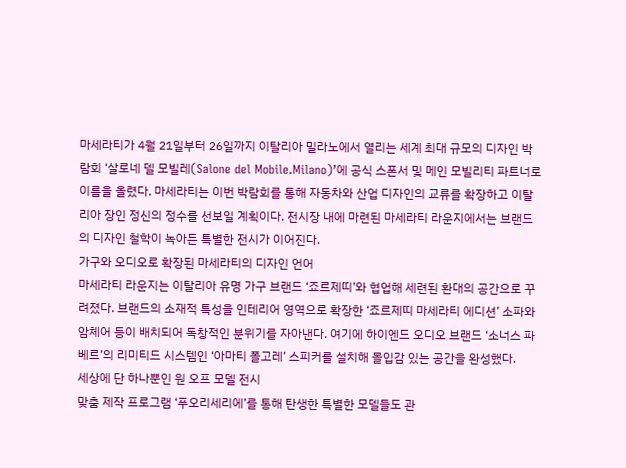마세라티가 4월 21일부터 26일까지 이탈리아 밀라노에서 열리는 세계 최대 규모의 디자인 박람회 ‘살로네 델 모빌레(Salone del Mobile.Milano)’에 공식 스폰서 및 메인 모빌리티 파트너로 이름을 올렸다. 마세라티는 이번 박람회를 통해 자동차와 산업 디자인의 교류를 확장하고 이탈리아 장인 정신의 정수를 선보일 계획이다. 전시장 내에 마련된 마세라티 라운지에서는 브랜드의 디자인 철학이 녹아든 특별한 전시가 이어진다.
가구와 오디오로 확장된 마세라티의 디자인 언어
마세라티 라운지는 이탈리아 유명 가구 브랜드 ‘죠르제띠’와 협업해 세련된 환대의 공간으로 꾸려졌다. 브랜드의 소재적 특성을 인테리어 영역으로 확장한 ‘죠르제띠 마세라티 에디션’ 소파와 암체어 등이 배치되어 독창적인 분위기를 자아낸다. 여기에 하이엔드 오디오 브랜드 ‘소너스 파베르’의 리미티드 시스템인 ‘아마티 폴고레’ 스피커를 설치해 몰입감 있는 공간을 완성했다.
세상에 단 하나뿐인 원 오프 모델 전시
맞춤 제작 프로그램 ‘푸오리세리에’를 통해 탄생한 특별한 모델들도 관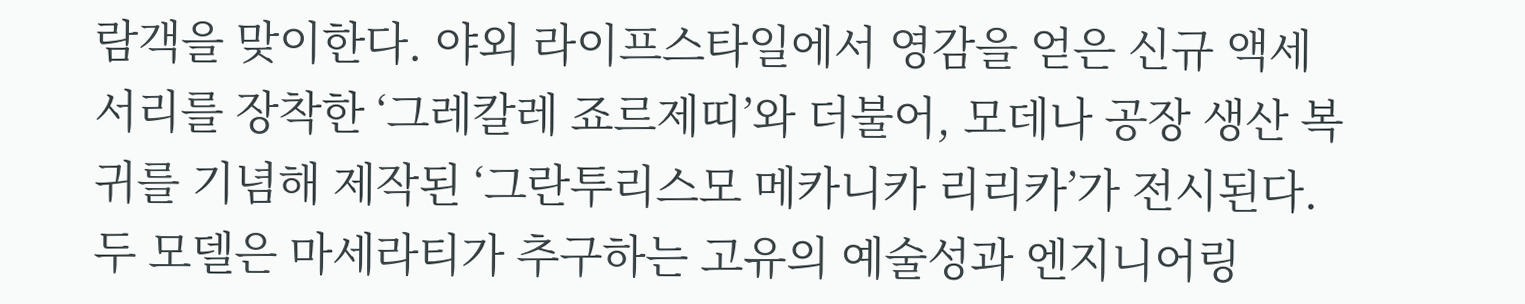람객을 맞이한다. 야외 라이프스타일에서 영감을 얻은 신규 액세서리를 장착한 ‘그레칼레 죠르제띠’와 더불어, 모데나 공장 생산 복귀를 기념해 제작된 ‘그란투리스모 메카니카 리리카’가 전시된다. 두 모델은 마세라티가 추구하는 고유의 예술성과 엔지니어링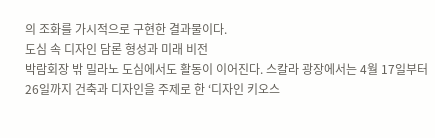의 조화를 가시적으로 구현한 결과물이다.
도심 속 디자인 담론 형성과 미래 비전
박람회장 밖 밀라노 도심에서도 활동이 이어진다. 스칼라 광장에서는 4월 17일부터 26일까지 건축과 디자인을 주제로 한 ‘디자인 키오스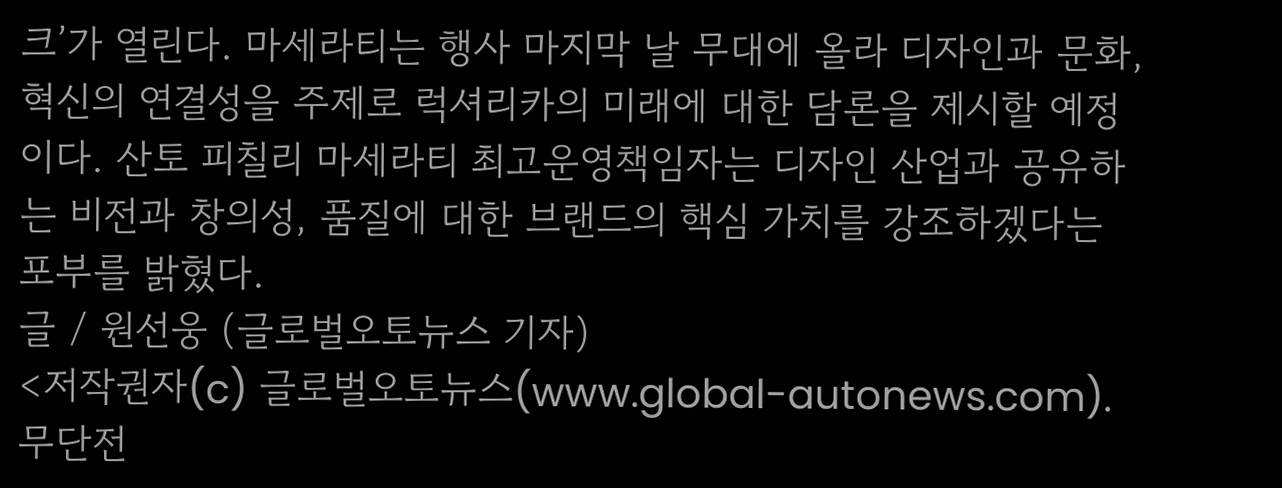크’가 열린다. 마세라티는 행사 마지막 날 무대에 올라 디자인과 문화, 혁신의 연결성을 주제로 럭셔리카의 미래에 대한 담론을 제시할 예정이다. 산토 피칠리 마세라티 최고운영책임자는 디자인 산업과 공유하는 비전과 창의성, 품질에 대한 브랜드의 핵심 가치를 강조하겠다는 포부를 밝혔다.
글 / 원선웅 (글로벌오토뉴스 기자)
<저작권자(c) 글로벌오토뉴스(www.global-autonews.com). 무단전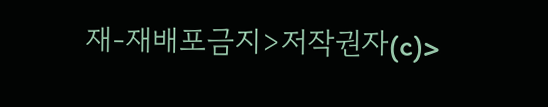재-재배포금지>저작권자(c)>